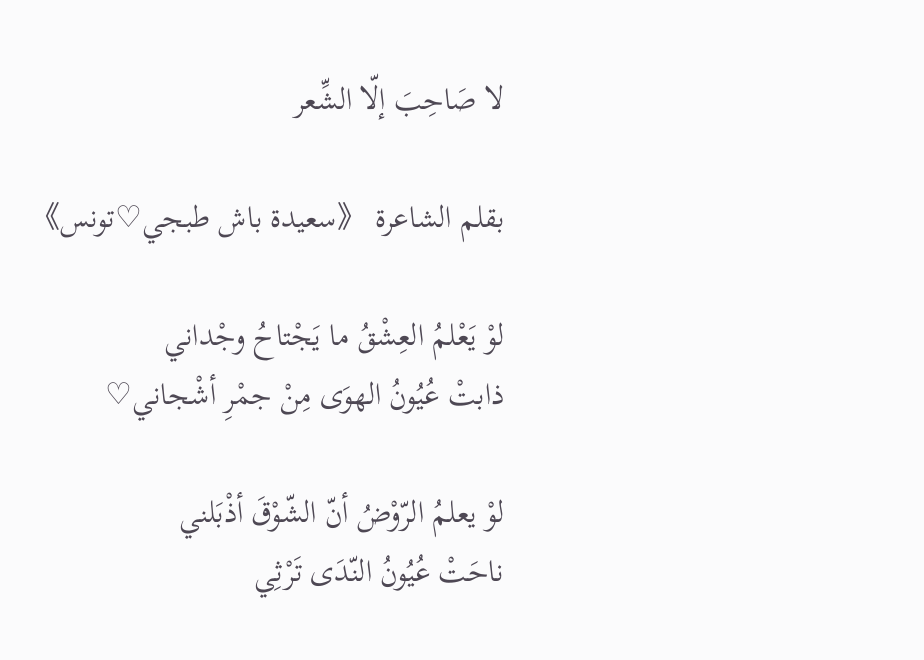لا صَاحِبَ إلّا الشِّعر

بقلم الشاعرة 《سعيدة باش طبجي♡تونس》

لوْ یَعْلمُ العِشْقُ ما یَجْتاحُ وجْداني
ذابتْ عُیُونُ الهوَی مِنْ جمْرِ أشْجاني♡

لوْ یعلمُ الرّوْضُ أنّ الشّوْقَ أذْبَلني
ناحَتْ عُیُونُ النّدَى تَرْثِي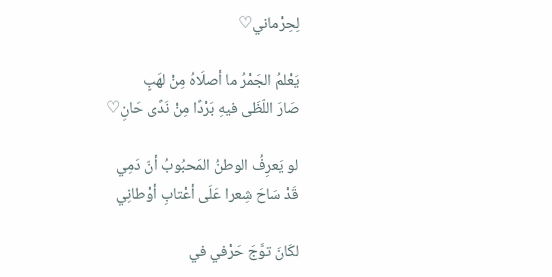لِحِرْماني♡

یَعْلمُ الجَمْرُ ما أصلَاهُ مِنْ لهَبٍ
صَارَ اللّظَی فیهِ بَرْدًا مِنْ نَدًی حَانِ♡

لو يَعرِفُ الوطنُ المَحبُوبُ أنّ دَمِي
قَدْ سَاحَ شِعرا عَلَى أعْتابِ أوْطانِي

لكَانَ توَّجَ حَرْفي في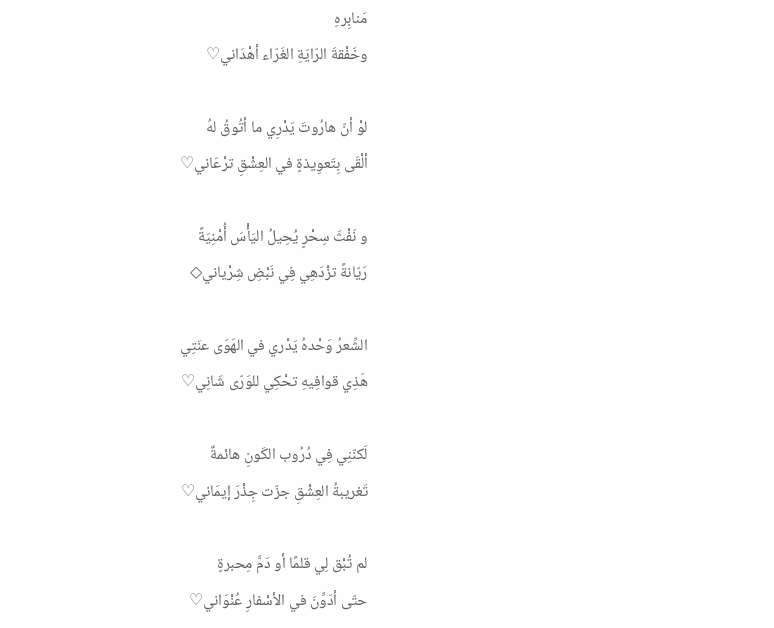مَنابِرهِ
وخَفْقةَ الرّايَةِ الغَرّاء أهْدَاني♡

لوْ أنّ هارُوتَ یَدْرِي ما أتُوقُ لهُ
ألْقَی بِتَعوِیذةٍ في العِشْقِ ترْعَاني♡

و نَفْثَ سِحْرٍ یُحِیلُ الیَأْسَ أُمْنِیَةً
رَیّانةً تزْدَهِي فِي نَبْضِ شِرْیاني◇

الشِّعرُ وَحْدهُ يَدْري في الهَوَى عنَتِي
هَذِي قوافِیهِ تحْكِي للوَرّى شَانِي♡

لَكنّنِي فِي دُرُوب الكَونِ هائمةٌ
تَغريبةُ العِشْقِ جزّت جِذْرَ إيمَاني♡

لم تُبْق لِي قلمًا أو دَمَّ مِحبرةٍ
حتّى أدَوِّنَ في الأسْفارِ عُنْوَاني♡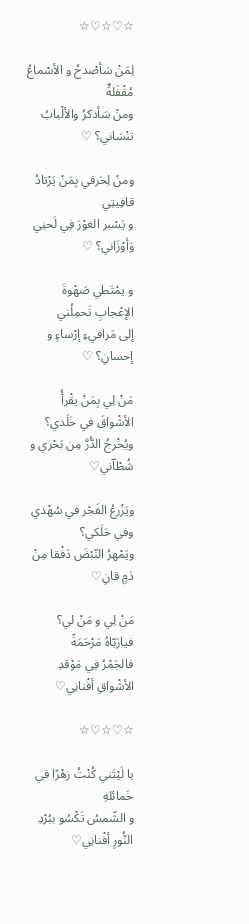☆♡☆♡☆

لِمَنْ سَأصْدحُ و الأسْماعُ مُقْفَلةٌ
ومنْ سَأذكرُ والألْبابُ تنْسَاني؟ ♡

ومنْ لِحَرفي بِمَنْ يَرْتادُ قافِيتِي
و يَسْبر الغوْرَ فِي لَحنِي وَأوْزَاني؟ ♡

و يمْتَطي صَهْوةَ الإعْجابِ تَحمِلُني
إلى مَرافيءِ إرْساءٍ و إحسانِ؟ ♡

مَنْ لِي بِمَنْ یقْرأُ الأشْواقَ في خَلَدي؟
ویُخْرجُ الدُّرَّ مِن بَحْري و شُطْاؔني♡

ويَزْرعُ الفَجْر في سُهْدي وفي حَلَكي؟
ويَمْهرُ النّبْضَ دَفْقا مِنْ دَمٍ قانِ♡

مَنْ لِي و مَنْ لي؟ فیارَبّاهُ مَرْحَمَةً
فالجَمْرُ فِي مَوْقدِ الأشْواقِ أفْنانِي♡

☆♡☆♡☆

یا لَیْتَني کُنْتُ زهْرًا في خَمائلهِ
و الشّمسُ تَکْسُو ببُرْدِ النُّورِ أفْنانِي♡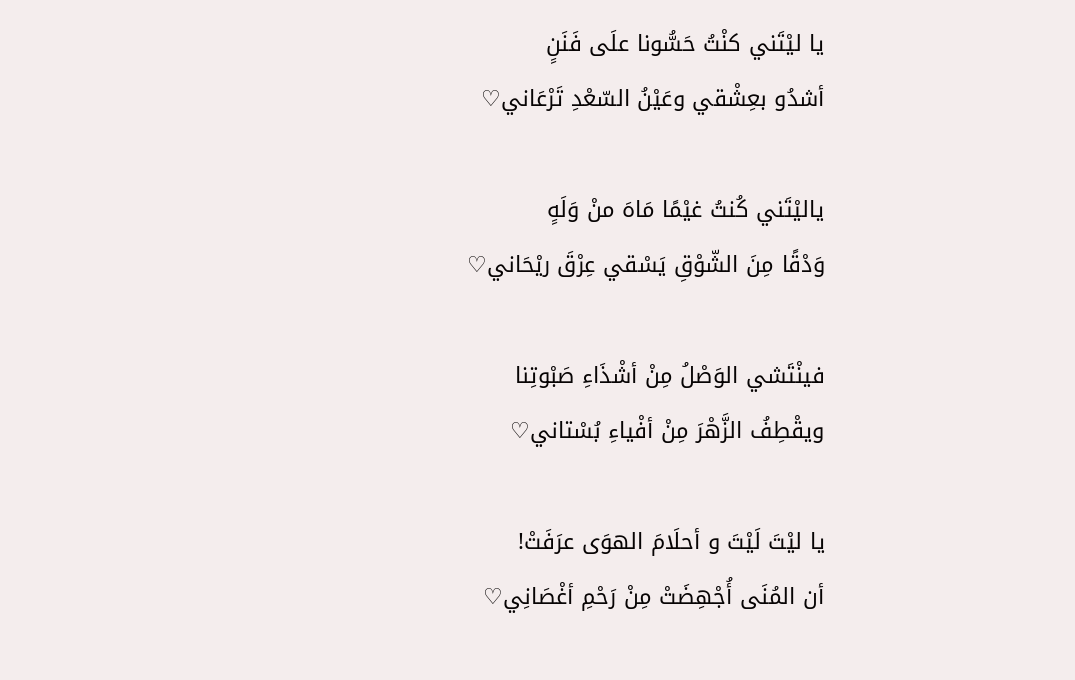یا لیْتَني کنْتُ حَسُّونا علَی فَنَنٍ
أشدُو بعِشْقي وعَیْنُ السّعْدِ تَرْعَاني♡

یالیْتَني کُنتُ غیْمًا مَاهَ منْ وَلَهٍ
وَدْقًا مِنَ الشّوْقِ یَسْقي عِرْقَ ریْحَاني♡

فینْتَشي الوَصْلُ مِنْ أشْذَاءِ صَبْوتِنا
ویقْطِفُ الزَّهْرَ مِنْ أفْیاءِ بُسْتاني♡

يا ليْتَ لَيْتَ و أحلَامَ الهوَى عرَفَتْ!
أن المُنَى أُجْهِضَتْ مِنْ رَحْمِ أغْصَانِي♡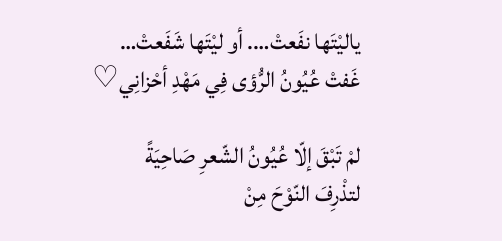ياليْتَها نفَعتْ…. أو ليْتَها شَفَعتْ…
غَفتْ عُيُونُ الرُّؤى فِي مَهْدِ أحْزانِي♡

لمْ تَبْقَ إلّا عُيُونُ الشّعرِ صَاحِيَةً
لتذْرِفَ النّوْحَ مِنْ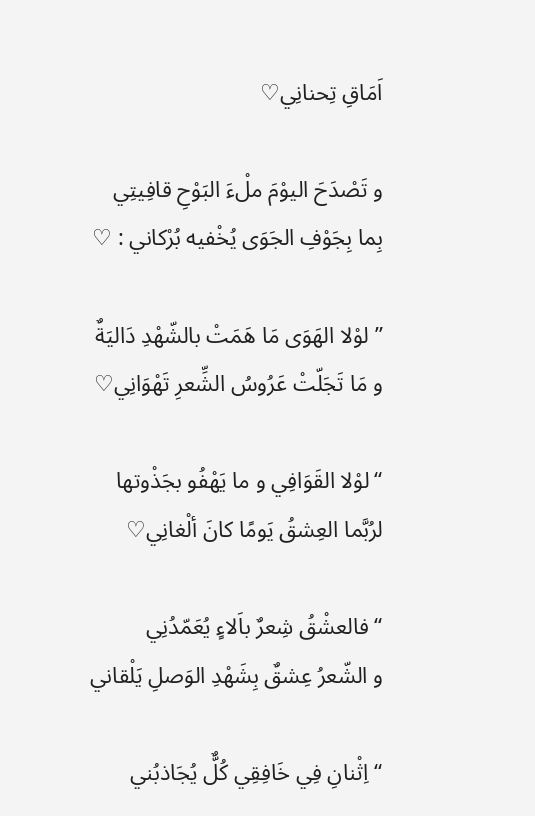اَمَاقِ تِحنانِي♡

و تَصْدَحَ اليوْمَ ملْءَ البَوْحِ قافِيتِي
بِما بِجَوْفِ الجَوَى يُخْفيه بُرْكاني : ♡

” لوْلا الهَوَى مَا هَمَتْ بالشّهْدِ دَاليَةٌ
و مَا تَجَلّتْ عَرُوسُ الشِّعرِ تَهْوَانِي♡

“لوْلا القَوَافِي و ما يَهْفُو بجَذْوتها
لرُبَّما العِشقُ يَومًا كانَ ألْغانِي♡

“فالعشْقُ شِعرٌ باَلاءٍ يُعَمّدُنِي
و الشّعرُ عِشقٌ بِشَهْدِ الوَصلِ يَلْقاني

“اِثْنانِ فِي خَافِقِي كُلٌّ يُجَاذبُني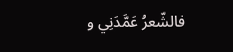فالشّعرُ عَمَّدَنِي و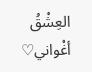العِشْقُ أغْواني♡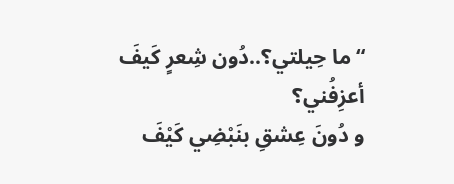“ما حِيلتي؟..دُون شِعرٍ كَيفَ أعزِفُني؟
و دُونَ عِشقِ بنَبْضِي كَيْفَ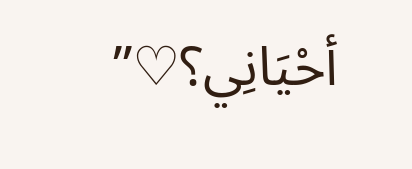أحْيَانِي؟♡”